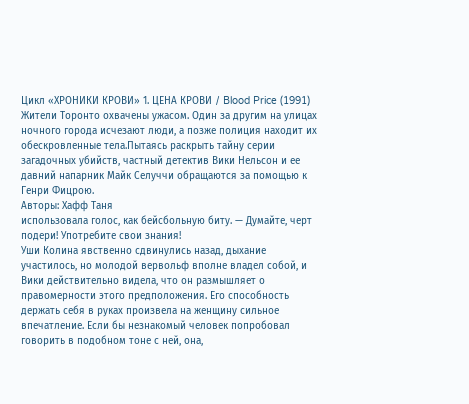Цикл «ХРОНИКИ КРОВИ» 1. ЦЕНА КРОВИ / Blood Price (1991) Жители Торонто охвачены ужасом. Один за другим на улицах ночного города исчезают люди, а позже полиция находит их обескровленные тела.Пытаясь раскрыть тайну серии загадочных убийств, частный детектив Вики Нельсон и ее давний напарник Майк Селуччи обращаются за помощью к Генри Фицрою.
Авторы: Хафф Таня
использовала голос, как бейсбольную биту. — Думайте, черт подери! Употребите свои знания!
Уши Колина явственно сдвинулись назад, дыхание участилось, но молодой вервольф вполне владел собой, и Вики действительно видела, что он размышляет о правомерности этого предположения. Его способность держать себя в руках произвела на женщину сильное впечатление. Если бы незнакомый человек попробовал говорить в подобном тоне с ней, она,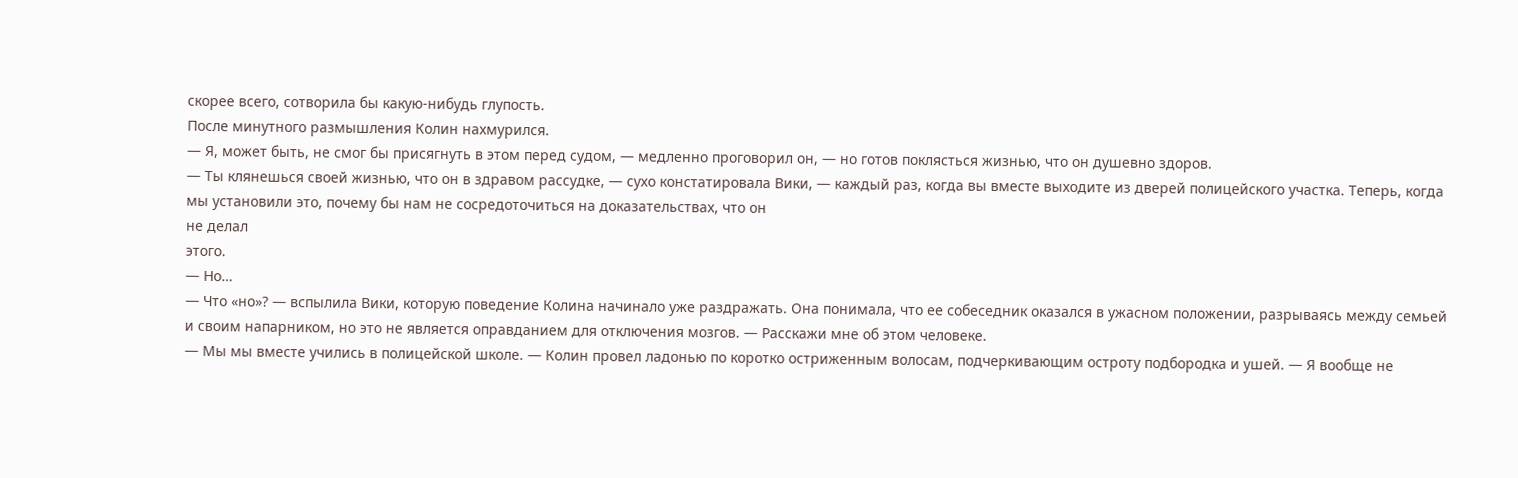скорее всего, сотворила бы какую-нибудь глупость.
После минутного размышления Колин нахмурился.
— Я, может быть, не смог бы присягнуть в этом перед судом, — медленно проговорил он, — но готов поклясться жизнью, что он душевно здоров.
— Ты клянешься своей жизнью, что он в здравом рассудке, — сухо констатировала Вики, — каждый раз, когда вы вместе выходите из дверей полицейского участка. Теперь, когда мы установили это, почему бы нам не сосредоточиться на доказательствах, что он
не делал
этого.
— Но…
— Что «но»? — вспылила Вики, которую поведение Колина начинало уже раздражать. Она понимала, что ее собеседник оказался в ужасном положении, разрываясь между семьей и своим напарником, но это не является оправданием для отключения мозгов. — Расскажи мне об этом человеке.
— Мы мы вместе учились в полицейской школе. — Колин провел ладонью по коротко остриженным волосам, подчеркивающим остроту подбородка и ушей. — Я вообще не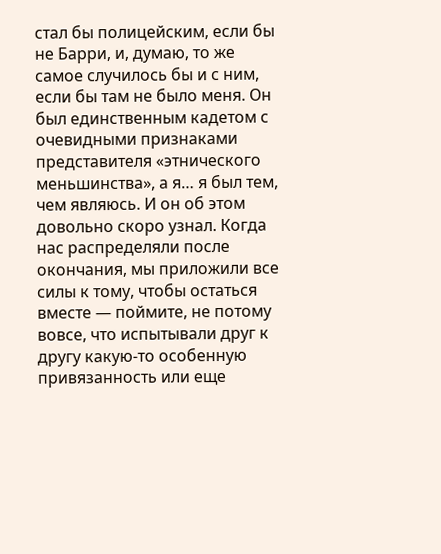стал бы полицейским, если бы не Барри, и, думаю, то же самое случилось бы и с ним, если бы там не было меня. Он был единственным кадетом с очевидными признаками представителя «этнического меньшинства», а я… я был тем, чем являюсь. И он об этом довольно скоро узнал. Когда нас распределяли после окончания, мы приложили все силы к тому, чтобы остаться вместе — поймите, не потому вовсе, что испытывали друг к другу какую-то особенную привязанность или еще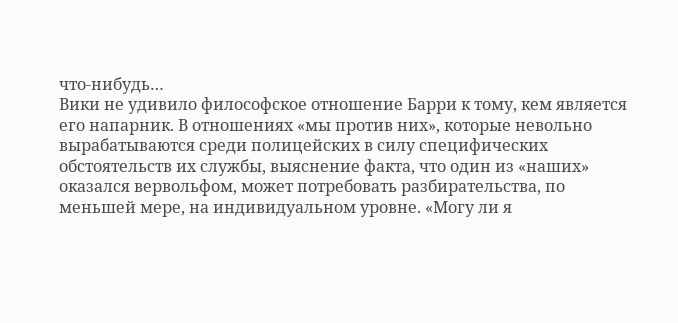что-нибудь…
Вики не удивило философское отношение Барри к тому, кем является его напарник. В отношениях «мы против них», которые невольно вырабатываются среди полицейских в силу специфических обстоятельств их службы, выяснение факта, что один из «наших» оказался вервольфом, может потребовать разбирательства, по меньшей мере, на индивидуальном уровне. «Могу ли я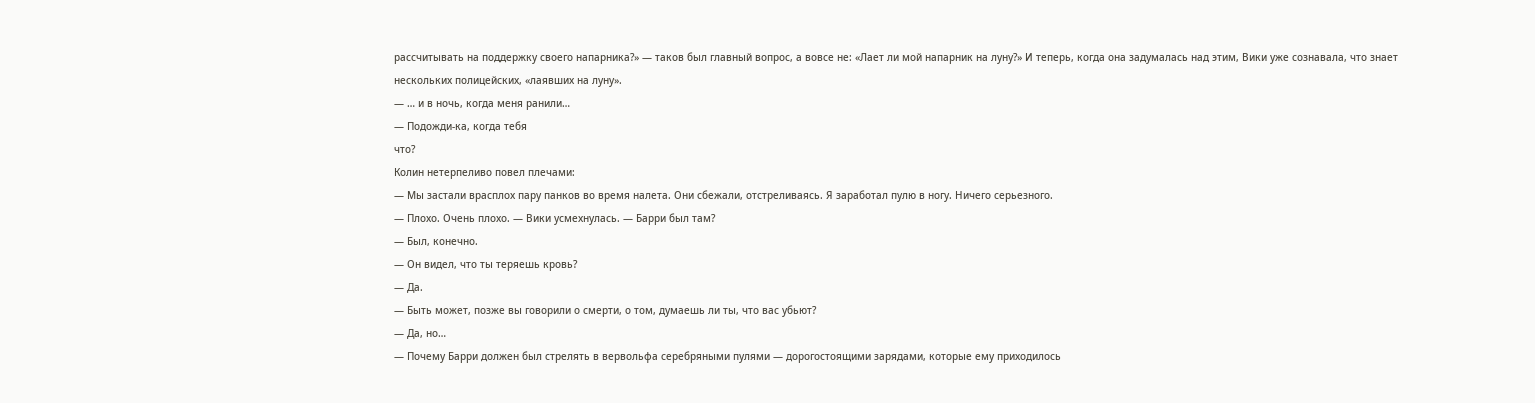рассчитывать на поддержку своего напарника?» — таков был главный вопрос, а вовсе не: «Лает ли мой напарник на луну?» И теперь, когда она задумалась над этим, Вики уже сознавала, что знает нескольких полицейских, «лаявших на луну».
— … и в ночь, когда меня ранили…
— Подожди-ка, когда тебя
что?
Колин нетерпеливо повел плечами:
— Мы застали врасплох пару панков во время налета. Они сбежали, отстреливаясь. Я заработал пулю в ногу. Ничего серьезного.
— Плохо. Очень плохо. — Вики усмехнулась. — Барри был там?
— Был, конечно.
— Он видел, что ты теряешь кровь?
— Да.
— Быть может, позже вы говорили о смерти, о том, думаешь ли ты, что вас убьют?
— Да, но…
— Почему Барри должен был стрелять в вервольфа серебряными пулями — дорогостоящими зарядами, которые ему приходилось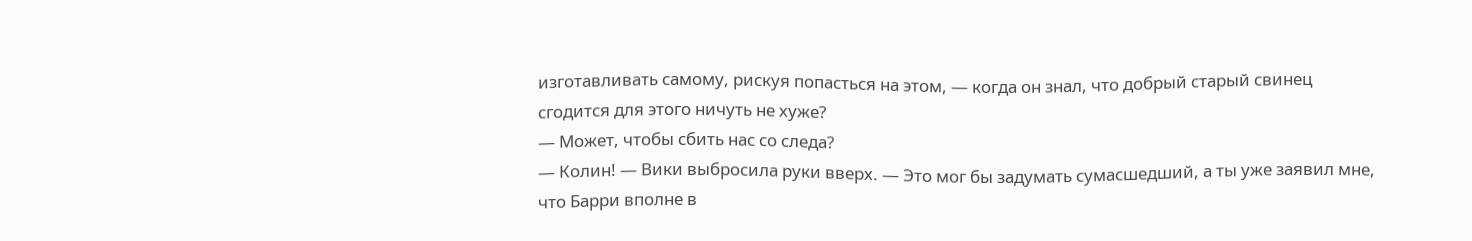изготавливать самому, рискуя попасться на этом, — когда он знал, что добрый старый свинец сгодится для этого ничуть не хуже?
— Может, чтобы сбить нас со следа?
— Колин! — Вики выбросила руки вверх. — Это мог бы задумать сумасшедший, а ты уже заявил мне, что Барри вполне в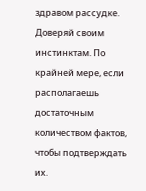здравом рассудке. Доверяй своим инстинктам. По крайней мере, если располагаешь достаточным количеством фактов, чтобы подтверждать их.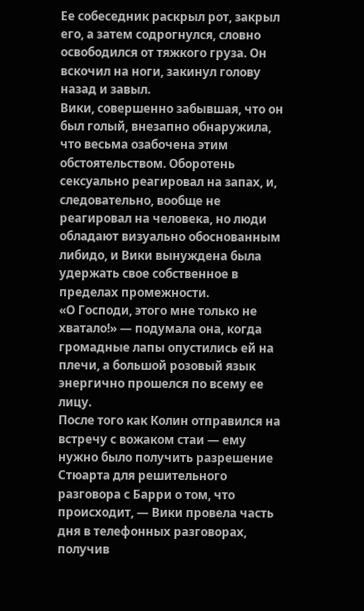Ее собеседник раскрыл рот, закрыл его, а затем содрогнулся, словно освободился от тяжкого груза. Он вскочил на ноги, закинул голову назад и завыл.
Вики, совершенно забывшая, что он был голый, внезапно обнаружила, что весьма озабочена этим обстоятельством. Оборотень сексуально реагировал на запах, и, следовательно, вообще не реагировал на человека, но люди обладают визуально обоснованным либидо, и Вики вынуждена была удержать свое собственное в пределах промежности.
«О Господи, этого мне только не хватало!» — подумала она, когда громадные лапы опустились ей на плечи, а большой розовый язык энергично прошелся по всему ее лицу.
После того как Колин отправился на встречу с вожаком стаи — ему нужно было получить разрешение Стюарта для решительного разговора с Барри о том, что происходит, — Вики провела часть дня в телефонных разговорах, получив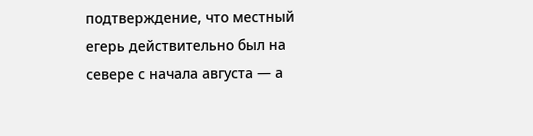подтверждение, что местный егерь действительно был на севере с начала августа — а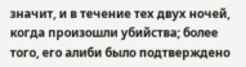значит, и в течение тех двух ночей, когда произошли убийства; более того, его алиби было подтверждено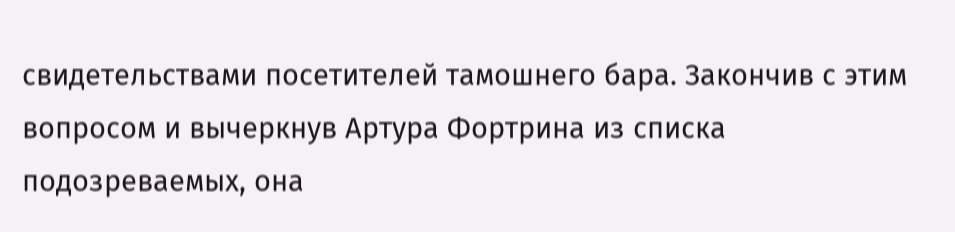свидетельствами посетителей тамошнего бара. Закончив с этим вопросом и вычеркнув Артура Фортрина из списка подозреваемых, она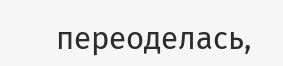переоделась,